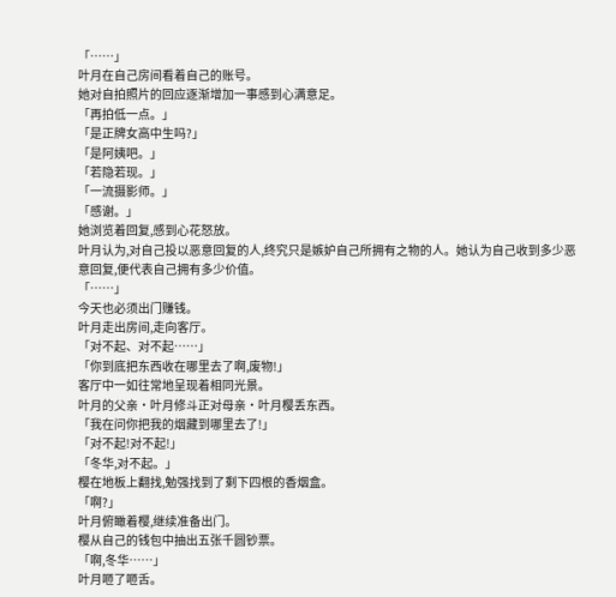「……」
叶月在自己房间看着自己的账号。
她对自拍照片的回应逐渐增加一事感到心满意足。
「再拍低一点。」
「是正牌女高中生吗?」
「是阿姨吧。」
「若隐若现。」
「一流摄影师。」
「感谢。」
她浏览着回复,感到心花怒放。
叶月认为,对自己投以恶意回复的人,终究只是嫉妒自己所拥有之物的人。她认为自己收到多少恶意回复,便代表自己拥有多少价值。
「……」
今天也必须出门赚钱。
叶月走出房间,走向客厅。
「对不起、对不起……」
「你到底把东西收在哪里去了啊,废物!」
客厅中一如往常地呈现着相同光景。
叶月的父亲・叶月修斗正对母亲・叶月樱丢东西。
「我在问你把我的烟藏到哪里去了!」
「对不起!对不起!」
「冬华,对不起。」
樱在地板上翻找,勉强找到了剩下四根的香烟盒。
「啊?」
叶月俯瞰着樱,继续准备出门。
樱从自己的钱包中抽出五张千圆钞票。
「啊,冬华……」
叶月咂了咂舌。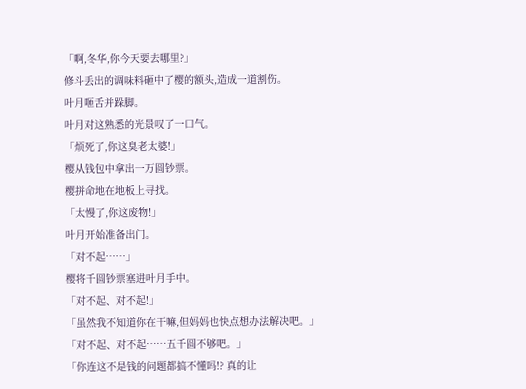「啊,冬华,你今天要去哪里?」
修斗丢出的调味料砸中了樱的额头,造成一道割伤。
叶月咂舌并跺脚。
叶月对这熟悉的光景叹了一口气。
「烦死了,你这臭老太婆!」
樱从钱包中拿出一万圆钞票。
樱拼命地在地板上寻找。
「太慢了,你这废物!」
叶月开始准备出门。
「对不起……」
樱将千圆钞票塞进叶月手中。
「对不起、对不起!」
「虽然我不知道你在干嘛,但妈妈也快点想办法解决吧。」
「对不起、对不起……五千圆不够吧。」
「你连这不是钱的问题都搞不懂吗!? 真的让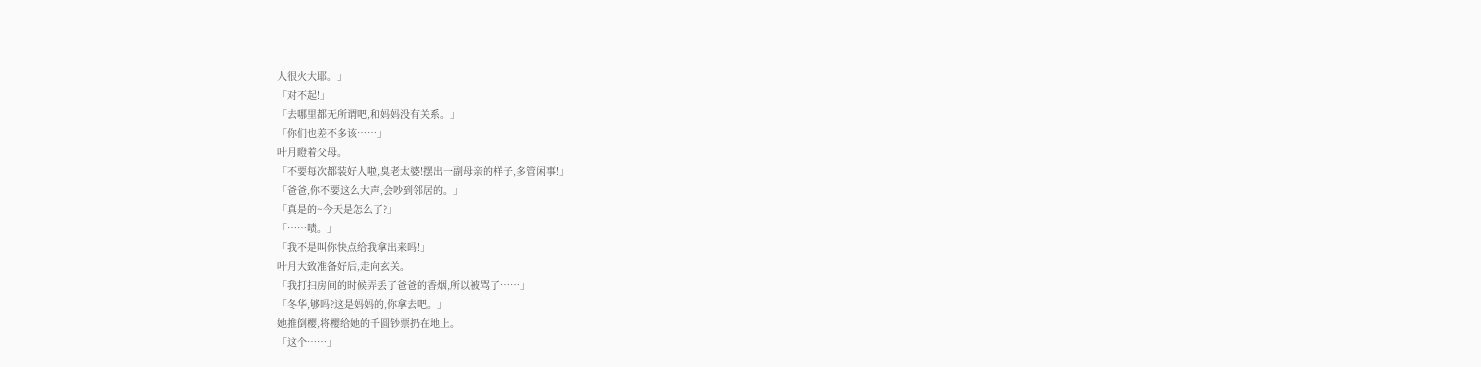人很火大耶。」
「对不起!」
「去哪里都无所谓吧,和妈妈没有关系。」
「你们也差不多该……」
叶月瞪着父母。
「不要每次都装好人啦,臭老太婆!摆出一副母亲的样子,多管闲事!」
「爸爸,你不要这么大声,会吵到邻居的。」
「真是的~今天是怎么了?」
「……啧。」
「我不是叫你快点给我拿出来吗!」
叶月大致准备好后,走向玄关。
「我打扫房间的时候弄丢了爸爸的香烟,所以被骂了……」
「冬华,够吗?这是妈妈的,你拿去吧。」
她推倒樱,将樱给她的千圆钞票扔在地上。
「这个……」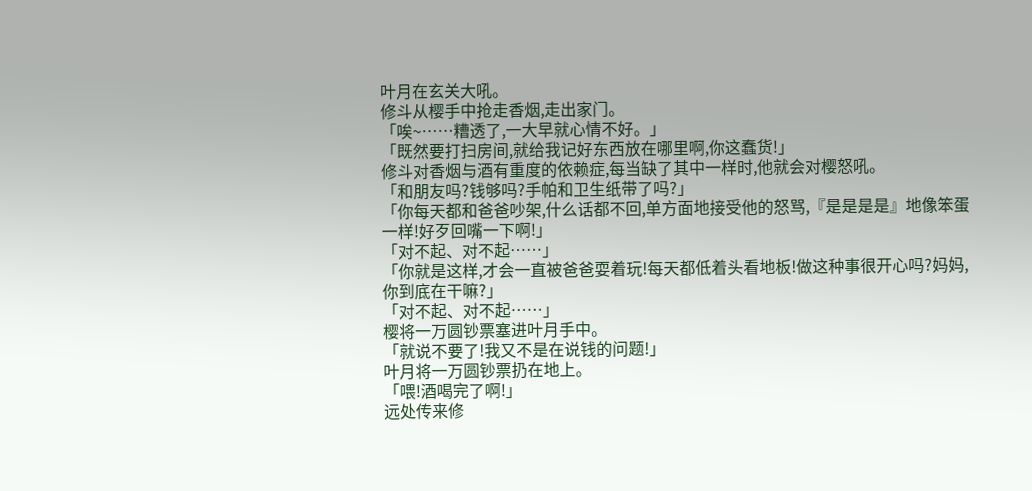叶月在玄关大吼。
修斗从樱手中抢走香烟,走出家门。
「唉~……糟透了,一大早就心情不好。」
「既然要打扫房间,就给我记好东西放在哪里啊,你这蠢货!」
修斗对香烟与酒有重度的依赖症,每当缺了其中一样时,他就会对樱怒吼。
「和朋友吗?钱够吗?手帕和卫生纸带了吗?」
「你每天都和爸爸吵架,什么话都不回,单方面地接受他的怒骂,『是是是是』地像笨蛋一样!好歹回嘴一下啊!」
「对不起、对不起……」
「你就是这样,才会一直被爸爸耍着玩!每天都低着头看地板!做这种事很开心吗?妈妈,你到底在干嘛?」
「对不起、对不起……」
樱将一万圆钞票塞进叶月手中。
「就说不要了!我又不是在说钱的问题!」
叶月将一万圆钞票扔在地上。
「喂!酒喝完了啊!」
远处传来修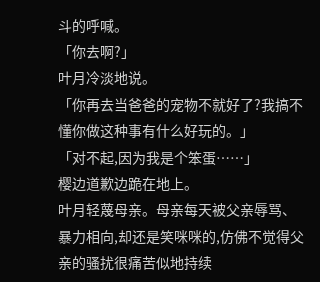斗的呼喊。
「你去啊?」
叶月冷淡地说。
「你再去当爸爸的宠物不就好了?我搞不懂你做这种事有什么好玩的。」
「对不起,因为我是个笨蛋……」
樱边道歉边跪在地上。
叶月轻蔑母亲。母亲每天被父亲辱骂、暴力相向,却还是笑咪咪的,仿佛不觉得父亲的骚扰很痛苦似地持续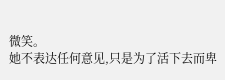微笑。
她不表达任何意见,只是为了活下去而卑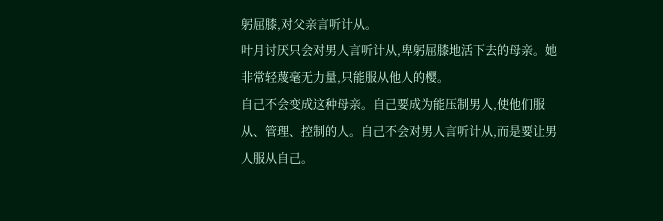躬屈膝,对父亲言听计从。
叶月讨厌只会对男人言听计从,卑躬屈膝地活下去的母亲。她非常轻蔑毫无力量,只能服从他人的樱。
自己不会变成这种母亲。自己要成为能压制男人,使他们服从、管理、控制的人。自己不会对男人言听计从,而是要让男人服从自己。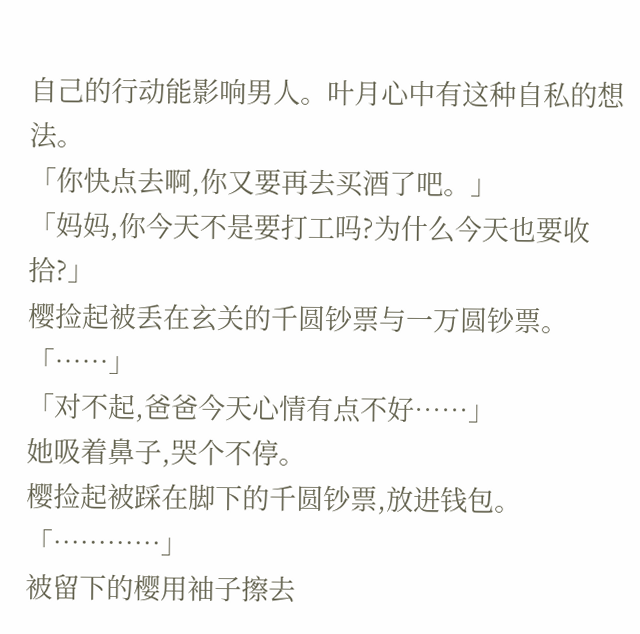自己的行动能影响男人。叶月心中有这种自私的想法。
「你快点去啊,你又要再去买酒了吧。」
「妈妈,你今天不是要打工吗?为什么今天也要收拾?」
樱捡起被丢在玄关的千圆钞票与一万圆钞票。
「……」
「对不起,爸爸今天心情有点不好……」
她吸着鼻子,哭个不停。
樱捡起被踩在脚下的千圆钞票,放进钱包。
「…………」
被留下的樱用袖子擦去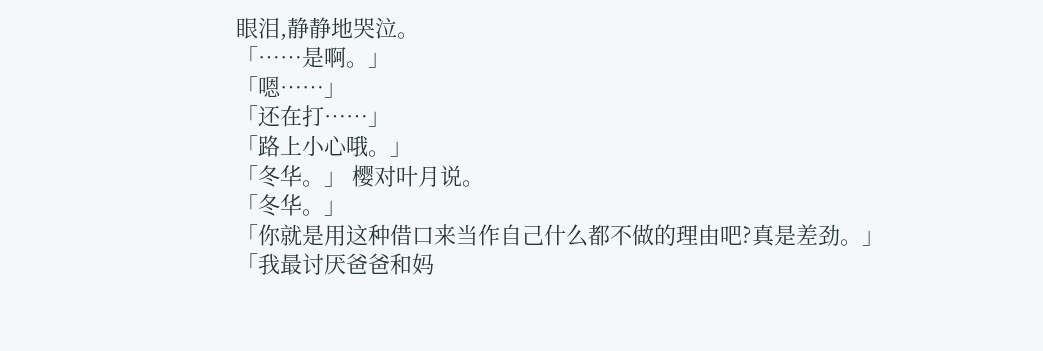眼泪,静静地哭泣。
「……是啊。」
「嗯……」
「还在打……」
「路上小心哦。」
「冬华。」 樱对叶月说。
「冬华。」
「你就是用这种借口来当作自己什么都不做的理由吧?真是差劲。」
「我最讨厌爸爸和妈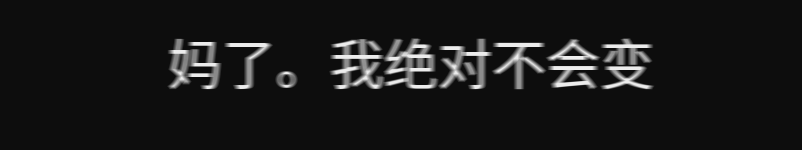妈了。我绝对不会变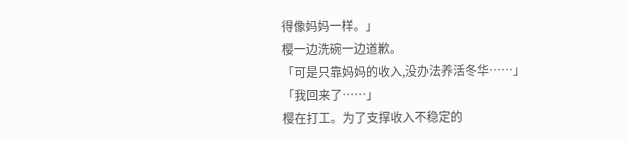得像妈妈一样。」
樱一边洗碗一边道歉。
「可是只靠妈妈的收入,没办法养活冬华……」
「我回来了……」
樱在打工。为了支撑收入不稳定的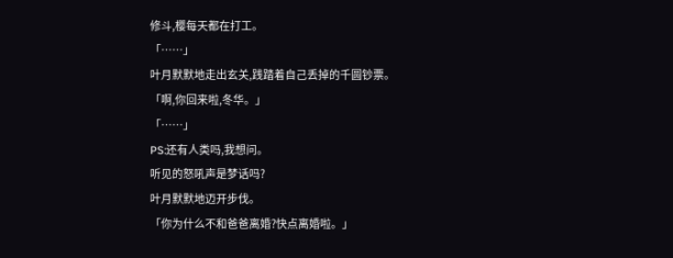修斗,樱每天都在打工。
「……」
叶月默默地走出玄关,践踏着自己丢掉的千圆钞票。
「啊,你回来啦,冬华。」
「……」
PS:还有人类吗,我想问。
听见的怒吼声是梦话吗?
叶月默默地迈开步伐。
「你为什么不和爸爸离婚?快点离婚啦。」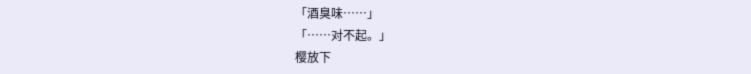「酒臭味……」
「……对不起。」
樱放下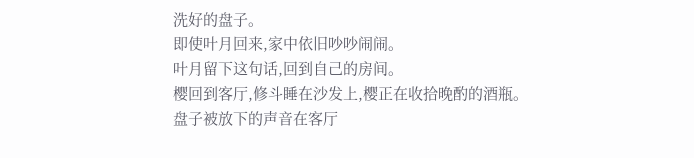洗好的盘子。
即使叶月回来,家中依旧吵吵闹闹。
叶月留下这句话,回到自己的房间。
樱回到客厅,修斗睡在沙发上,樱正在收拾晚酌的酒瓶。
盘子被放下的声音在客厅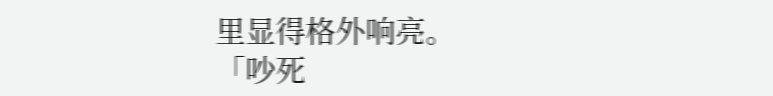里显得格外响亮。
「吵死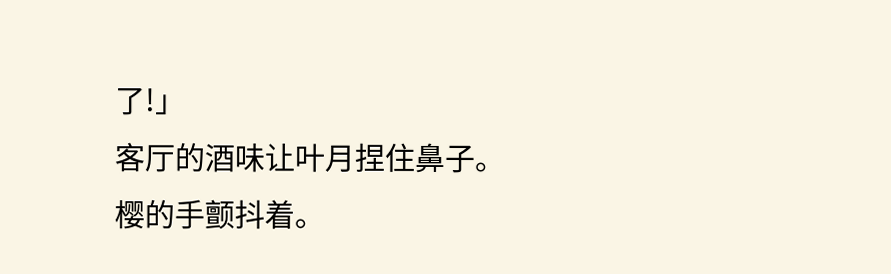了!」
客厅的酒味让叶月捏住鼻子。
樱的手颤抖着。